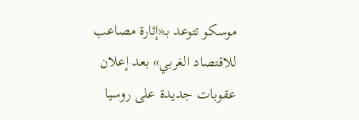موسكو تتوعد بـ«إثارة مصاعب للاقتصاد الغربي» بعد إعلان عقوبات جديدة على روسيا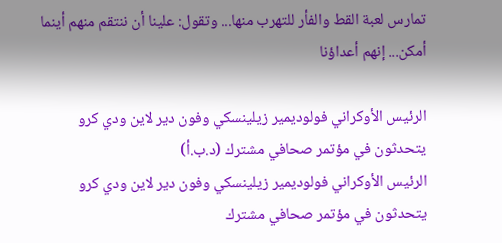تمارس لعبة القط والفأر للتهرب منها... وتقول: علينا أن ننتقم منهم أينما أمكن... إنهم أعداؤنا

الرئيس الأوكراني فولوديمير زيلينسكي وفون دير لاين ودي كرو يتحدثون في مؤتمر صحافي مشترك (د.ب.أ)
الرئيس الأوكراني فولوديمير زيلينسكي وفون دير لاين ودي كرو يتحدثون في مؤتمر صحافي مشترك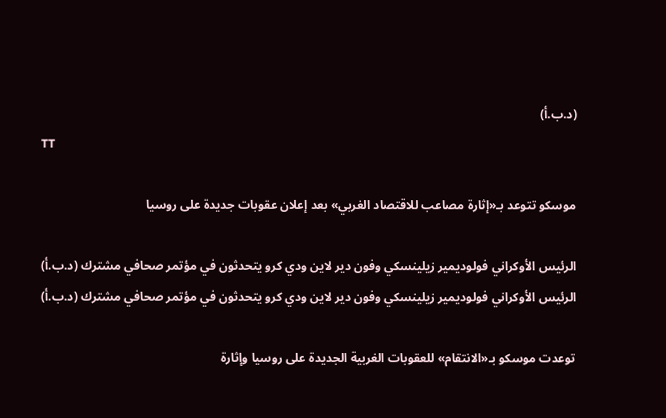(د.ب.أ)
TT

موسكو تتوعد بـ«إثارة مصاعب للاقتصاد الغربي» بعد إعلان عقوبات جديدة على روسيا

الرئيس الأوكراني فولوديمير زيلينسكي وفون دير لاين ودي كرو يتحدثون في مؤتمر صحافي مشترك (د.ب.أ)
الرئيس الأوكراني فولوديمير زيلينسكي وفون دير لاين ودي كرو يتحدثون في مؤتمر صحافي مشترك (د.ب.أ)

توعدت موسكو بـ«الانتقام» للعقوبات الغربية الجديدة على روسيا وإثارة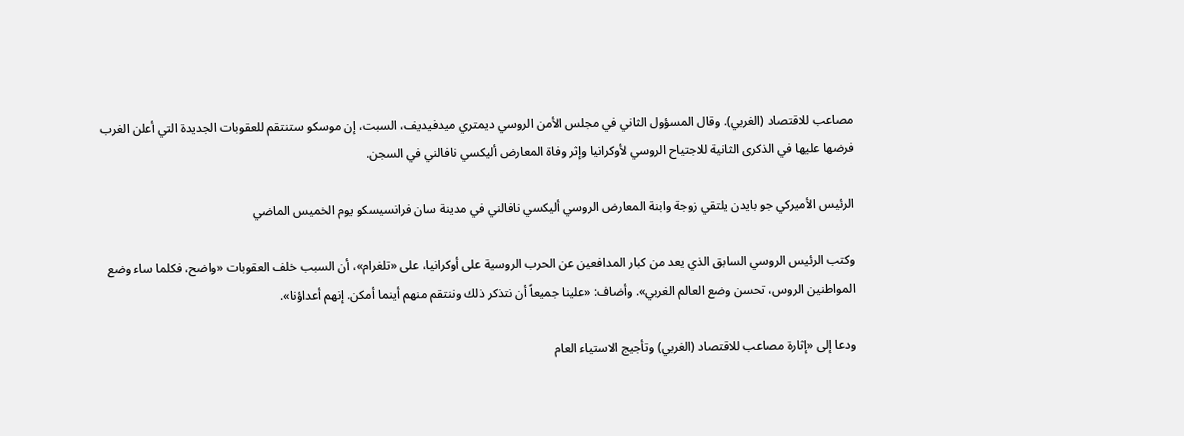مصاعب للاقتصاد (الغربي). وقال المسؤول الثاني في مجلس الأمن الروسي ديمتري ميدفيديف، السبت، إن موسكو ستنتقم للعقوبات الجديدة التي أعلن الغرب فرضها عليها في الذكرى الثانية للاجتياح الروسي لأوكرانيا وإثر وفاة المعارض أليكسي نافالني في السجن.

الرئيس الأميركي جو بايدن يلتقي زوجة وابنة المعارض الروسي أليكسي نافالني في مدينة سان فرانسيسكو يوم الخميس الماضي

وكتب الرئيس الروسي السابق الذي يعد من كبار المدافعين عن الحرب الروسية على أوكرانيا، على «تلغرام»، أن السبب خلف العقوبات «واضح، فكلما ساء وضع المواطنين الروس، تحسن وضع العالم الغربي». وأضاف: «علينا جميعاً أن نتذكر ذلك وننتقم منهم أينما أمكن. إنهم أعداؤنا».

ودعا إلى «إثارة مصاعب للاقتصاد (الغربي) وتأجيج الاستياء العام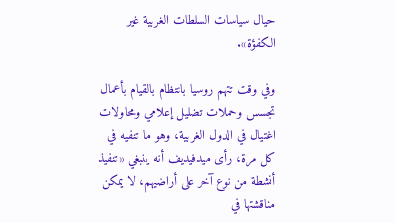حيال سياسات السلطات الغربية غير الكفؤة».

وفي وقت تتهم روسيا بانتظام بالقيام بأعمال تجسس وحملات تضليل إعلامي ومحاولات اغتيال في الدول الغربية، وهو ما تنفيه في كل مرة، رأى ميدفيديف أنه ينبغي «تنفيذ أنشطة من نوع آخر على أراضيهم، لا يمكن مناقشتها في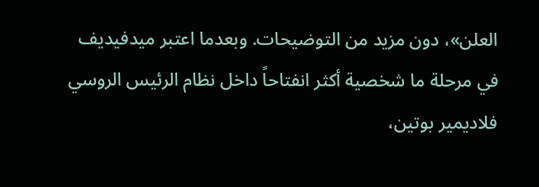العلن»، دون مزيد من التوضيحات. وبعدما اعتبر ميدفيديف في مرحلة ما شخصية أكثر انفتاحاً داخل نظام الرئيس الروسي فلاديمير بوتين،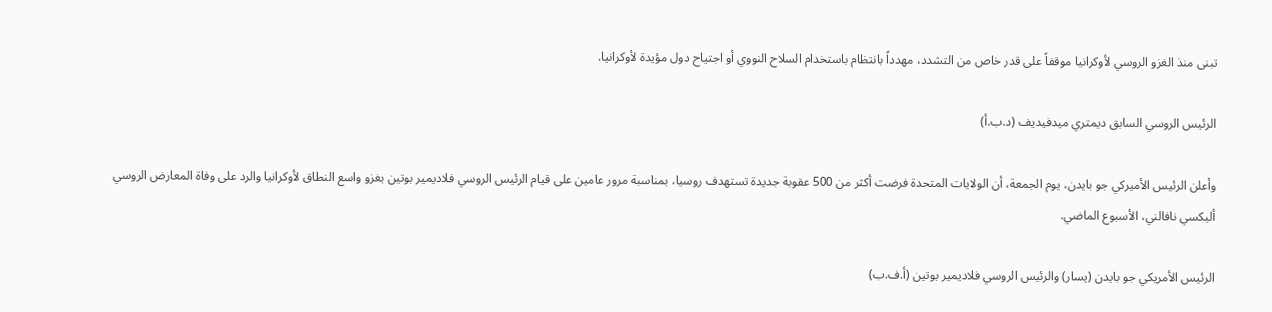تبنى منذ الغزو الروسي لأوكرانيا موقفاً على قدر خاص من التشدد، مهدداً بانتظام باستخدام السلاح النووي أو اجتياح دول مؤيدة لأوكرانيا.

الرئيس الروسي السابق ديمتري ميدفيديف (د.ب.أ)

وأعلن الرئيس الأميركي جو بايدن، يوم الجمعة، أن الولايات المتحدة فرضت أكثر من 500 عقوبة جديدة تستهدف روسيا، بمناسبة مرور عامين على قيام الرئيس الروسي فلاديمير بوتين بغزو واسع النطاق لأوكرانيا والرد على وفاة المعارض الروسي أليكسي نافالني، الأسبوع الماضي.

الرئيس الأمريكي جو بايدن (يسار) والرئيس الروسي فلاديمير بوتين (أ.ف.ب)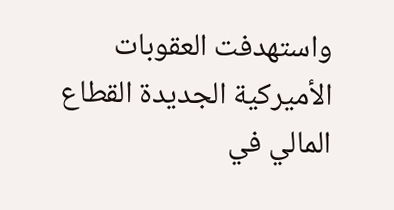واستهدفت العقوبات الأميركية الجديدة القطاع المالي في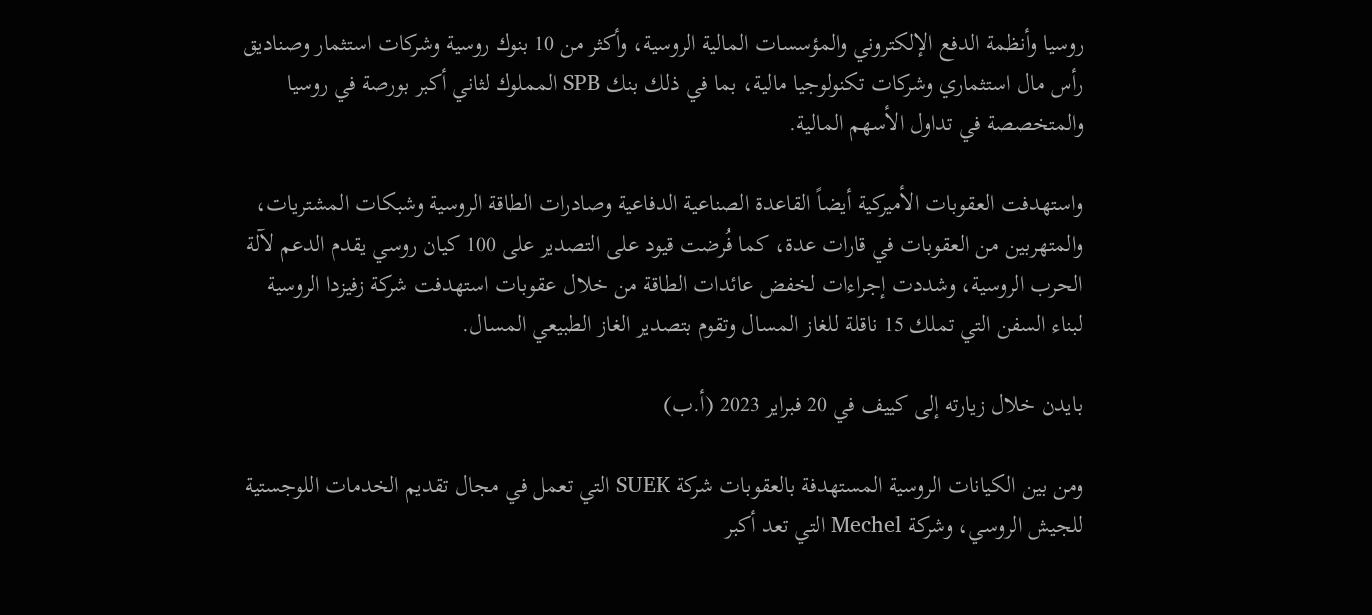روسيا وأنظمة الدفع الإلكتروني والمؤسسات المالية الروسية، وأكثر من 10 بنوك روسية وشركات استثمار وصناديق رأس مال استثماري وشركات تكنولوجيا مالية، بما في ذلك بنك SPB المملوك لثاني أكبر بورصة في روسيا والمتخصصة في تداول الأسهم المالية.

واستهدفت العقوبات الأميركية أيضاً القاعدة الصناعية الدفاعية وصادرات الطاقة الروسية وشبكات المشتريات، والمتهربين من العقوبات في قارات عدة، كما فُرضت قيود على التصدير على 100 كيان روسي يقدم الدعم لآلة الحرب الروسية، وشددت إجراءات لخفض عائدات الطاقة من خلال عقوبات استهدفت شركة زفيزدا الروسية لبناء السفن التي تملك 15 ناقلة للغاز المسال وتقوم بتصدير الغاز الطبيعي المسال.

بايدن خلال زيارته إلى كييف في 20 فبراير 2023 (أ.ب)

ومن بين الكيانات الروسية المستهدفة بالعقوبات شركة SUEK التي تعمل في مجال تقديم الخدمات اللوجستية للجيش الروسي، وشركة Mechel التي تعد أكبر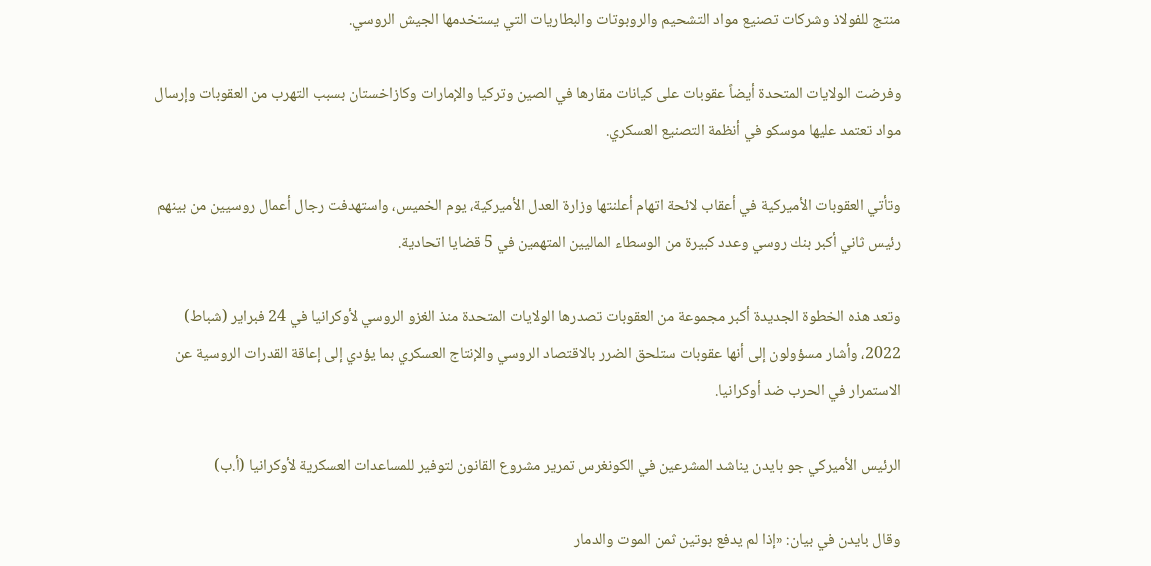منتج للفولاذ وشركات تصنيع مواد التشحيم والروبوتات والبطاريات التي يستخدمها الجيش الروسي.

وفرضت الولايات المتحدة أيضاً عقوبات على كيانات مقارها في الصين وتركيا والإمارات وكازاخستان بسبب التهرب من العقوبات وإرسال مواد تعتمد عليها موسكو في أنظمة التصنيع العسكري.

وتأتي العقوبات الأميركية في أعقاب لائحة اتهام أعلنتها وزارة العدل الأميركية، يوم الخميس، واستهدفت رجال أعمال روسيين من بينهم رئيس ثاني أكبر بنك روسي وعدد كبيرة من الوسطاء الماليين المتهمين في 5 قضايا اتحادية.

وتعد هذه الخطوة الجديدة أكبر مجموعة من العقوبات تصدرها الولايات المتحدة منذ الغزو الروسي لأوكرانيا في 24 فبراير (شباط) 2022، وأشار مسؤولون إلى أنها عقوبات ستلحق الضرر بالاقتصاد الروسي والإنتاج العسكري بما يؤدي إلى إعاقة القدرات الروسية عن الاستمرار في الحرب ضد أوكرانيا.

الرئيس الأميركي جو بايدن يناشد المشرعين في الكونغرس تمرير مشروع القانون لتوفير للمساعدات العسكرية لأوكرانيا (أ.ب)

وقال بايدن في بيان: «إذا لم يدفع بوتين ثمن الموت والدمار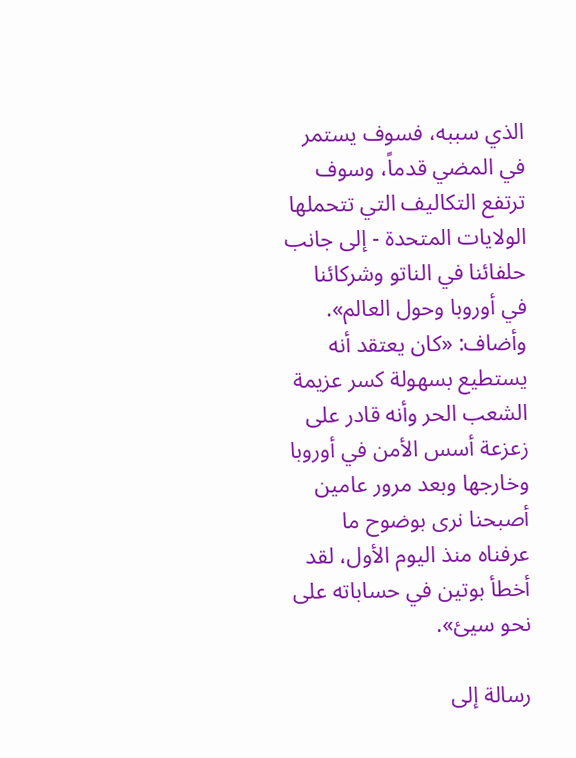الذي سببه، فسوف يستمر في المضي قدماً، وسوف ترتفع التكاليف التي تتحملها الولايات المتحدة - إلى جانب حلفائنا في الناتو وشركائنا في أوروبا وحول العالم». وأضاف: «كان يعتقد أنه يستطيع بسهولة كسر عزيمة الشعب الحر وأنه قادر على زعزعة أسس الأمن في أوروبا وخارجها وبعد مرور عامين أصبحنا نرى بوضوح ما عرفناه منذ اليوم الأول، لقد أخطأ بوتين في حساباته على نحو سيئ».

رسالة إلى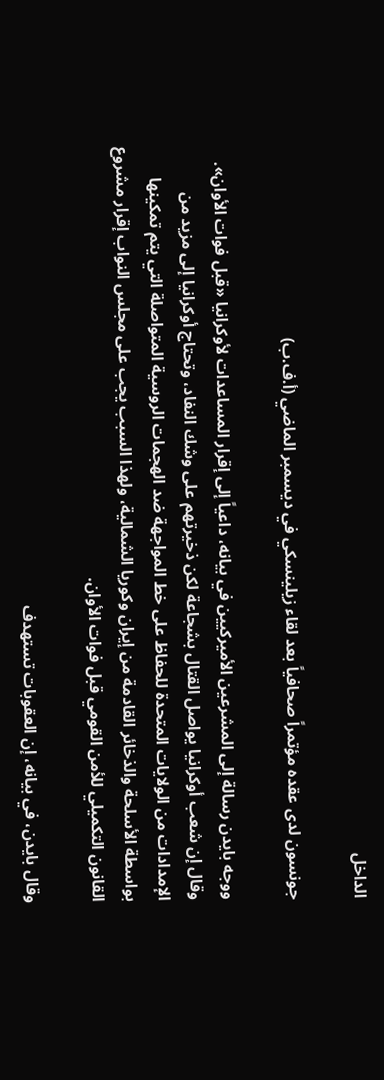الداخل

جونسون لدى عقده مؤتمراً صحافياً بعد لقاء زيلينسكي في ديسمبر الماضي (أ.ف.ب)

ووجه بايدن رسالة إلى المشرعين الأميركيين في بيانه، داعياً إلى إقرار المساعدات لأوكرانيا «قبل فوات الأوان». وقال إن شعب أوكرانيا يواصل القتال بشجاعة لكن ذخيرتهم على وشك النفاد، وتحتاج أوكرانيا إلى مزيد من الإمدادات من الولايات المتحدة للحفاظ على خط المواجهة ضد الهجمات الروسية المتواصلة التي يتم تمكينها بواسطة الأسلحة والذخائر القادمة من إيران وكوريا الشمالية، ولهذا السبب يجب على مجلس النواب إقرار مشروع القانون التكميلي للأمن القومي قبل فوات الأوان.

وقال بايدن، في بيانه، إن العقوبات تستهدف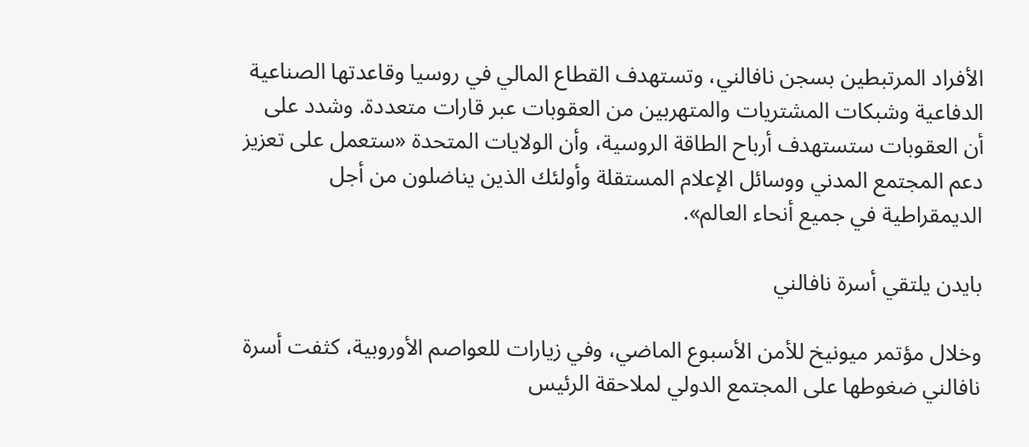الأفراد المرتبطين بسجن نافالني، وتستهدف القطاع المالي في روسيا وقاعدتها الصناعية الدفاعية وشبكات المشتريات والمتهربين من العقوبات عبر قارات متعددة. وشدد على أن العقوبات ستستهدف أرباح الطاقة الروسية، وأن الولايات المتحدة «ستعمل على تعزيز دعم المجتمع المدني ووسائل الإعلام المستقلة وأولئك الذين يناضلون من أجل الديمقراطية في جميع أنحاء العالم».

بايدن يلتقي أسرة نافالني

وخلال مؤتمر ميونيخ للأمن الأسبوع الماضي، وفي زيارات للعواصم الأوروبية، كثفت أسرة نافالني ضغوطها على المجتمع الدولي لملاحقة الرئيس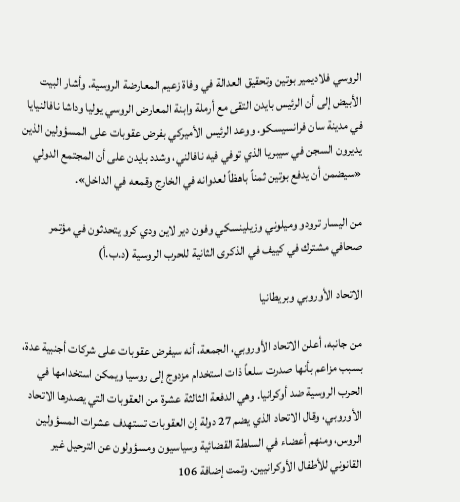الروسي فلاديمير بوتين وتحقيق العدالة في وفاة زعيم المعارضة الروسية. وأشار البيت الأبيض إلى أن الرئيس بايدن التقى مع أرملة وابنة المعارض الروسي يوليا وداشا نافالنيايا في مدينة سان فرانسيسكو. ووعد الرئيس الأميركي بفرض عقوبات على المسؤولين الذين يديرون السجن في سيبريا الذي توفي فيه نافالني، وشدد بايدن على أن المجتمع الدولي «سيضمن أن يدفع بوتين ثمناً باهظاً لعدوانه في الخارج وقمعه في الداخل».

من اليسار ترودو وميلوني وزيلينسكي وفون دير لاين ودي كرو يتحدثون في مؤتمر صحافي مشترك في كييف في الذكرى الثانية للحرب الروسية (د.ب.أ)

الاتحاد الأوروبي وبريطانيا

من جانبه، أعلن الاتحاد الأوروبي، الجمعة، أنه سيفرض عقوبات على شركات أجنبية عدة، بسبب مزاعم بأنها صدرت سلعاً ذات استخدام مزدوج إلى روسيا ويمكن استخدامها في الحرب الروسية ضد أوكرانيا. وهي الدفعة الثالثة عشرة من العقوبات التي يصدرها الاتحاد الأوروبي، وقال الاتحاد الذي يضم 27 دولة إن العقوبات تستهدف عشرات المسؤولين الروس، ومنهم أعضاء في السلطة القضائية وسياسيون ومسؤولون عن الترحيل غير القانوني للأطفال الأوكرانيين. وتمت إضافة 106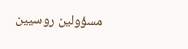مسؤولين روسيين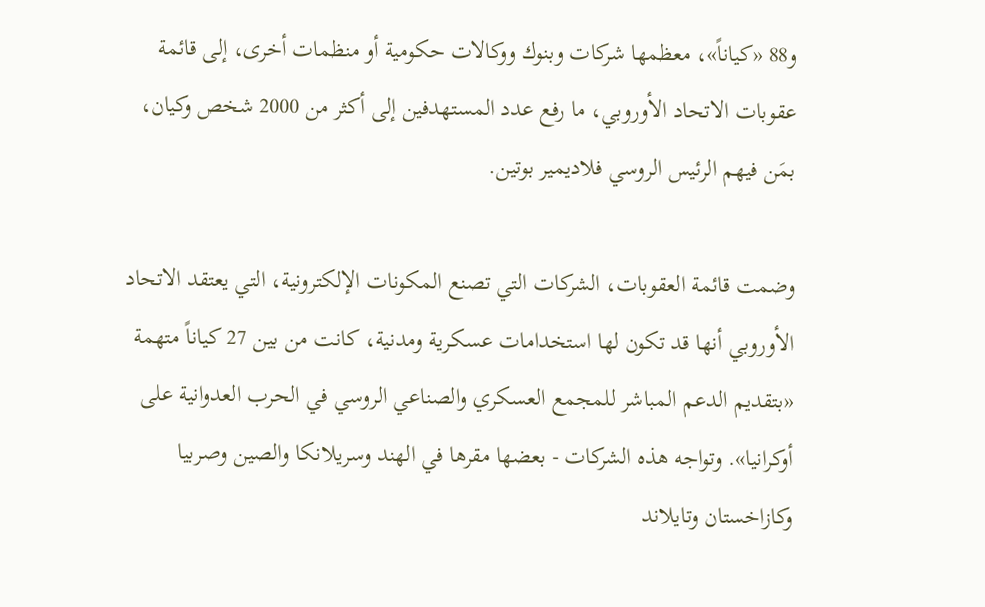و88 «كياناً»، معظمها شركات وبنوك ووكالات حكومية أو منظمات أخرى، إلى قائمة عقوبات الاتحاد الأوروبي، ما رفع عدد المستهدفين إلى أكثر من 2000 شخص وكيان، بمَن فيهم الرئيس الروسي فلاديمير بوتين.

وضمت قائمة العقوبات، الشركات التي تصنع المكونات الإلكترونية، التي يعتقد الاتحاد الأوروبي أنها قد تكون لها استخدامات عسكرية ومدنية، كانت من بين 27 كياناً متهمة «بتقديم الدعم المباشر للمجمع العسكري والصناعي الروسي في الحرب العدوانية على أوكرانيا». وتواجه هذه الشركات - بعضها مقرها في الهند وسريلانكا والصين وصربيا وكازاخستان وتايلاند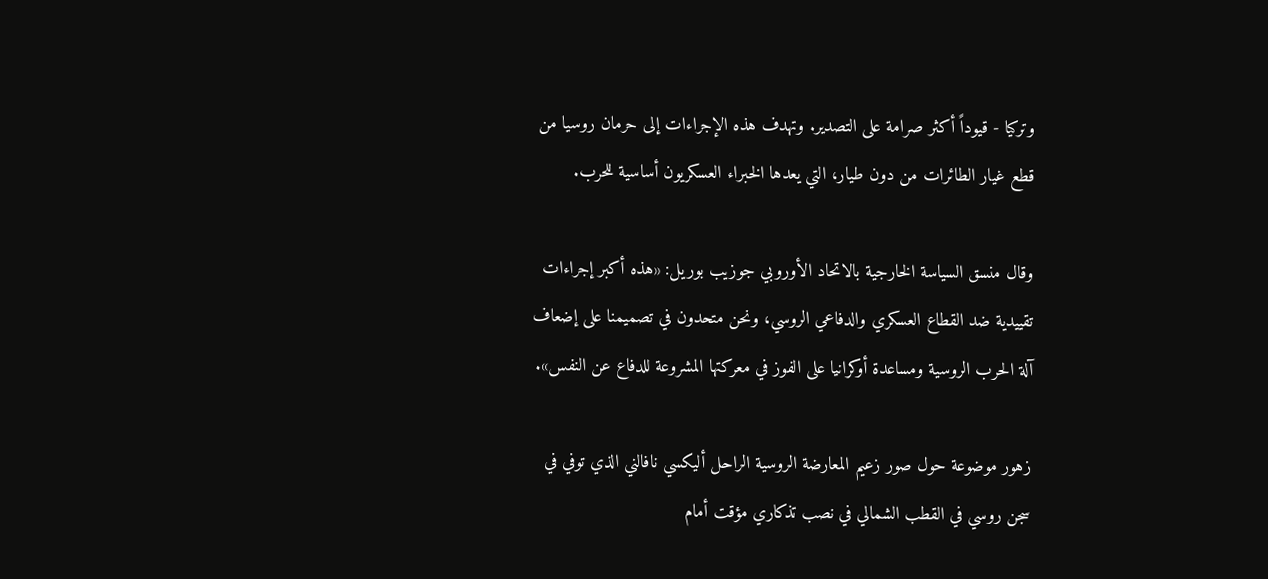وتركيا - قيوداً أكثر صرامة على التصدير. وتهدف هذه الإجراءات إلى حرمان روسيا من قطع غيار الطائرات من دون طيار، التي يعدها الخبراء العسكريون أساسية للحرب.

وقال منسق السياسة الخارجية بالاتحاد الأوروبي جوزيب بوريل: «هذه أكبر إجراءات تقييدية ضد القطاع العسكري والدفاعي الروسي، ونحن متحدون في تصميمنا على إضعاف آلة الحرب الروسية ومساعدة أوكرانيا على الفوز في معركتها المشروعة للدفاع عن النفس».

زهور موضوعة حول صور زعيم المعارضة الروسية الراحل أليكسي نافالني الذي توفي في سجن روسي في القطب الشمالي في نصب تذكاري مؤقت أمام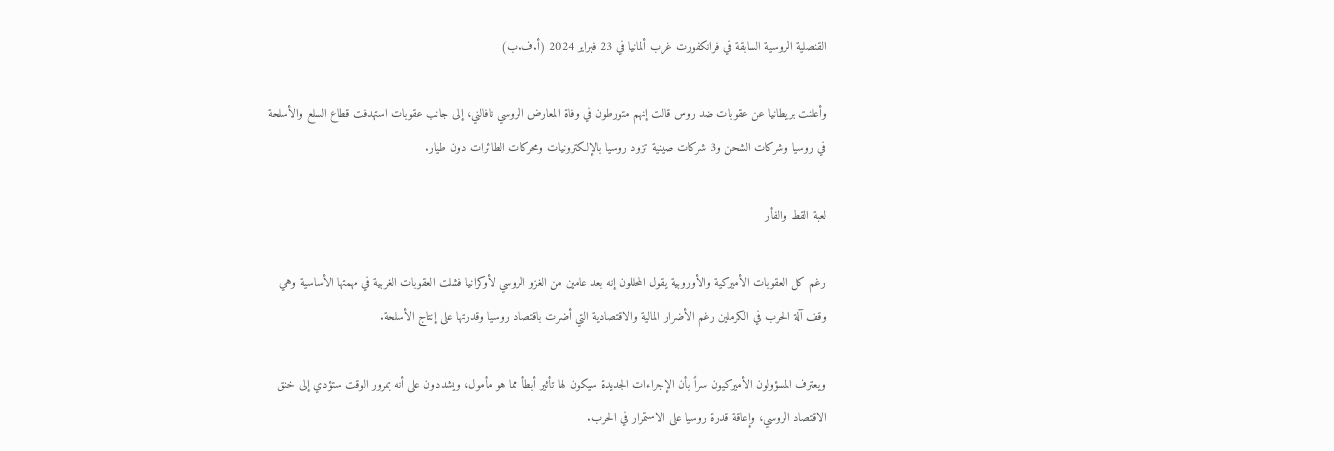القنصلية الروسية السابقة في فرانكفورت غرب ألمانيا في 23 فبراير 2024 (أ.ف.ب)

وأعلنت بريطانيا عن عقوبات ضد روس قالت إنهم متورطون في وفاة المعارض الروسي نافالني، إلى جانب عقوبات استهدفت قطاع السلع والأسلحة في روسيا وشركات الشحن و3 شركات صينية تزود روسيا بالإلكترونيات ومحركات الطائرات دون طيار.

لعبة القط والفأر

رغم كل العقوبات الأميركية والأوروبية يقول المحللون إنه بعد عامين من الغزو الروسي لأوكرانيا فشلت العقوبات الغربية في مهمتها الأساسية وهي وقف آلة الحرب في الكرملين رغم الأضرار المالية والاقتصادية التي أضرت باقتصاد روسيا وقدرتها على إنتاج الأسلحة.

ويعترف المسؤولون الأميركيون سراً بأن الإجراءات الجديدة سيكون لها تأثير أبطأ مما هو مأمول، ويشددون على أنه بمرور الوقت ستؤدي إلى خنق الاقتصاد الروسي، وإعاقة قدرة روسيا على الاستمرار في الحرب.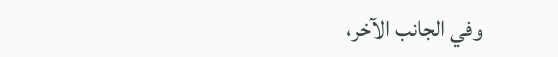وفي الجانب الآخر،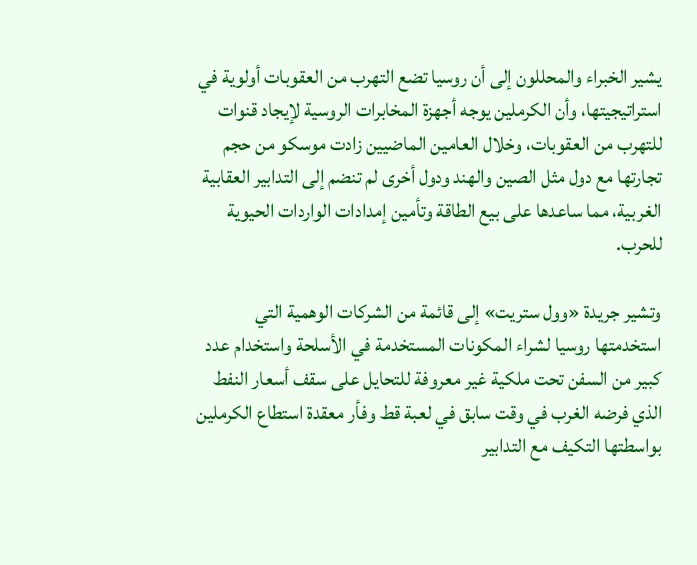يشير الخبراء والمحللون إلى أن روسيا تضع التهرب من العقوبات أولوية في استراتيجيتها، وأن الكرملين يوجه أجهزة المخابرات الروسية لإيجاد قنوات للتهرب من العقوبات، وخلال العامين الماضيين زادت موسكو من حجم تجارتها مع دول مثل الصين والهند ودول أخرى لم تنضم إلى التدابير العقابية الغربية، مما ساعدها على بيع الطاقة وتأمين إمدادات الواردات الحيوية للحرب.

وتشير جريدة «وول ستريت» إلى قائمة من الشركات الوهمية التي استخدمتها روسيا لشراء المكونات المستخدمة في الأسلحة واستخدام عدد كبير من السفن تحت ملكية غير معروفة للتحايل على سقف أسعار النفط الذي فرضه الغرب في وقت سابق في لعبة قط وفأر معقدة استطاع الكرملين بواسطتها التكيف مع التدابير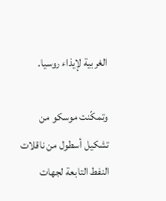الغربية لإيذاء روسيا.

وتمكّنت موسكو من تشكيل أسطول من ناقلات النفط التابعة لجهات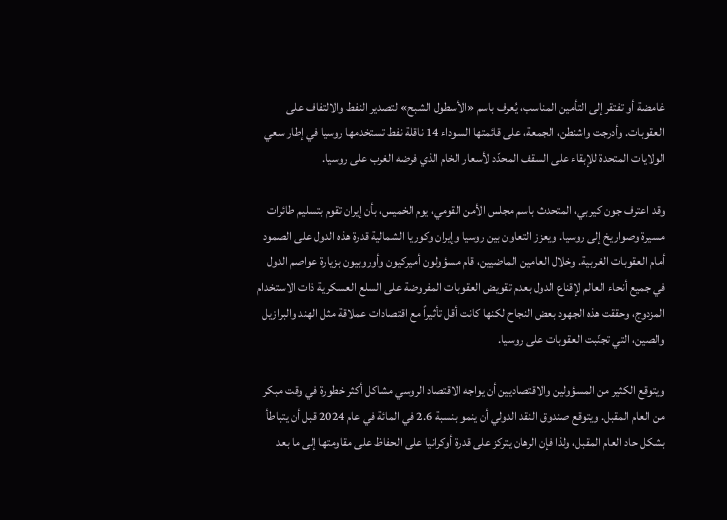غامضة أو تفتقر إلى التأمين المناسب، يُعرف باسم «الأسطول الشبح» لتصدير النفط والالتفاف على العقوبات. وأدرجت واشنطن، الجمعة، على قائمتها السوداء 14 ناقلة نفط تستخدمها روسيا في إطار سعي الولايات المتحدة للإبقاء على السقف المحدّد لأسعار الخام الذي فرضه الغرب على روسيا.

وقد اعترف جون كيربي، المتحدث باسم مجلس الأمن القومي، يوم الخميس، بأن إيران تقوم بتسليم طائرات مسيرة وصواريخ إلى روسيا. ويعزز التعاون بين روسيا وإيران وكوريا الشمالية قدرة هذه الدول على الصمود أمام العقوبات الغربية. وخلال العامين الماضيين، قام مسؤولون أميركيون وأوروبيون بزيارة عواصم الدول في جميع أنحاء العالم لإقناع الدول بعدم تقويض العقوبات المفروضة على السلع العسكرية ذات الاستخدام المزدوج، وحققت هذه الجهود بعض النجاح لكنها كانت أقل تأثيراً مع اقتصادات عملاقة مثل الهند والبرازيل والصين، التي تجنّبت العقوبات على روسيا.

ويتوقع الكثير من المسؤولين والاقتصاديين أن يواجه الاقتصاد الروسي مشاكل أكثر خطورة في وقت مبكر من العام المقبل. ويتوقع صندوق النقد الدولي أن ينمو بنسبة 2.6 في المائة في عام 2024 قبل أن يتباطأ بشكل حاد العام المقبل، ولذا فإن الرهان يتركز على قدرة أوكرانيا على الحفاظ على مقاومتها إلى ما بعد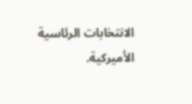الانتخابات الرئاسية الأميركية.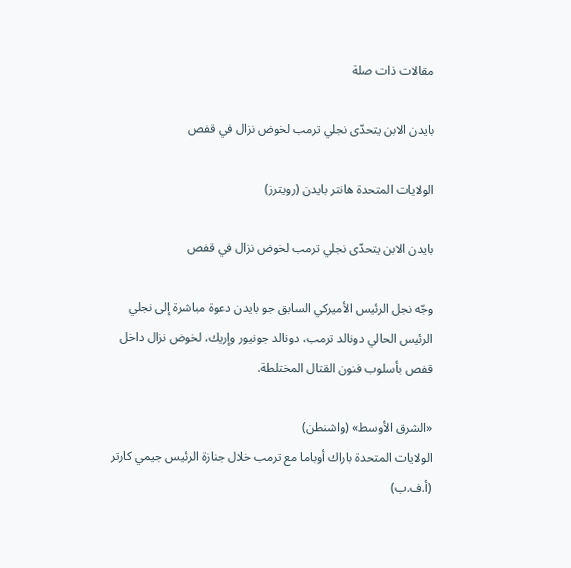مقالات ذات صلة

بايدن الابن يتحدّى نجلي ترمب لخوض نزال في قفص

الولايات المتحدة هانتر بايدن (رويترز)

بايدن الابن يتحدّى نجلي ترمب لخوض نزال في قفص

وجّه نجل الرئيس الأميركي السابق جو بايدن دعوة مباشرة إلى نجلي الرئيس الحالي دونالد ترمب، دونالد جونيور وإريك، لخوض نزال داخل قفص بأسلوب فنون القتال المختلطة.

«الشرق الأوسط» (واشنطن)
الولايات المتحدة باراك أوباما مع ترمب خلال جنازة الرئيس جيمي كارتر (أ.ف.ب)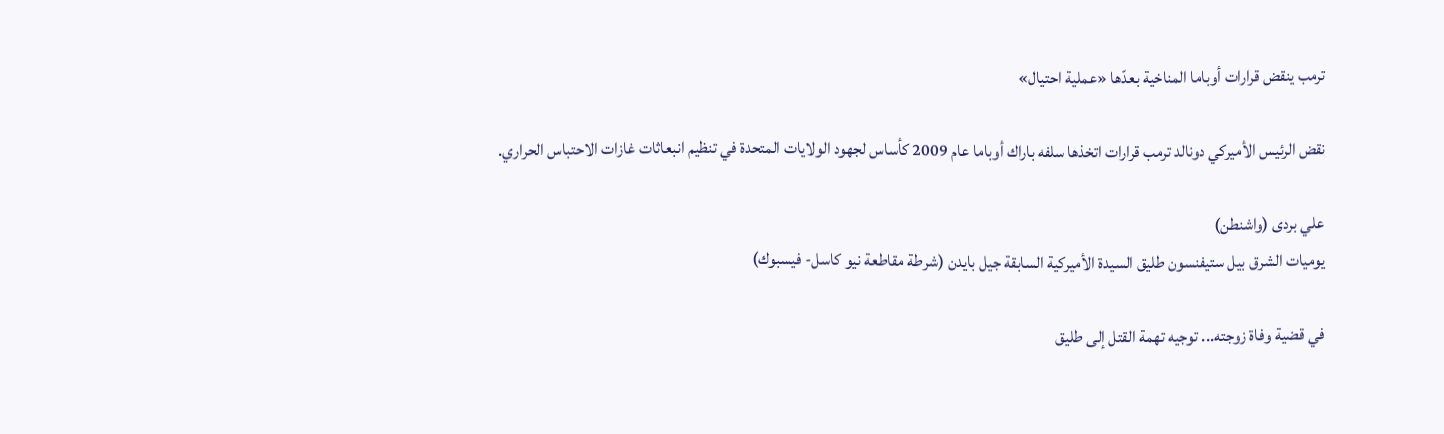ترمب ينقض قرارات أوباما المناخية بعدّها «عملية احتيال»

نقض الرئيس الأميركي دونالد ترمب قرارات اتخذها سلفه باراك أوباما عام 2009 كأساس لجهود الولايات المتحدة في تنظيم انبعاثات غازات الاحتباس الحراري.

علي بردى (واشنطن)
يوميات الشرق بيل ستيفنسون طليق السيدة الأميركية السابقة جيل بايدن (شرطة مقاطعة نيو كاسل- فيسبوك)

في قضية وفاة زوجته... توجيه تهمة القتل إلى طليق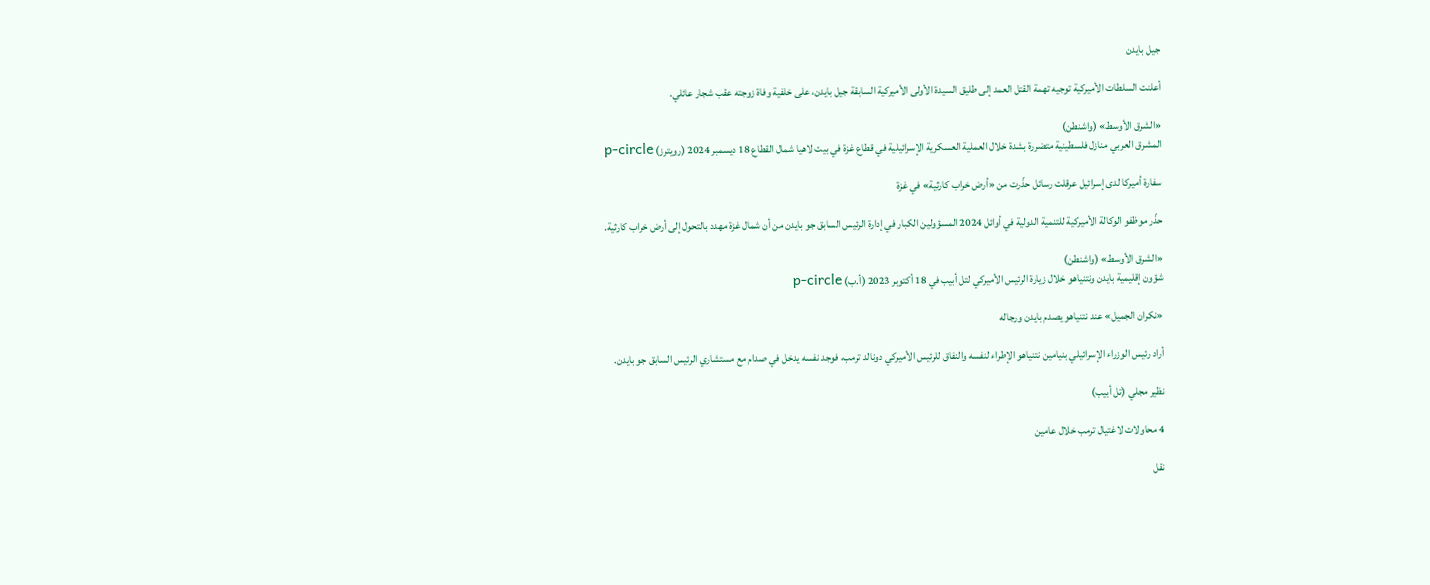جيل بايدن

أعلنت السلطات الأميركية توجيه تهمة القتل العمد إلى طليق السيدة الأولى الأميركية السابقة جيل بايدن، على خلفية وفاة زوجته عقب شجار عائلي.

«الشرق الأوسط» (واشنطن)
المشرق العربي منازل فلسطينية متضررة بشدة خلال العملية العسكرية الإسرائيلية في قطاع غزة في بيت لاهيا شمال القطاع 18 ديسمبر 2024 (رويترز) p-circle

سفارة أميركا لدى إسرائيل عرقلت رسائل حذّرت من «أرض خراب كارثية» في غزة

حذّر موظفو الوكالة الأميركية للتنمية الدولية في أوائل 2024 المسؤولين الكبار في إدارة الرئيس السابق جو بايدن من أن شمال غزة مهدد بالتحول إلى أرض خراب كارثية.

«الشرق الأوسط» (واشنطن)
شؤون إقليمية بايدن ونتنياهو خلال زيارة الرئيس الأميركي لتل أبيب في 18 أكتوبر 2023 (أ.ب) p-circle

«نكران الجميل» عند نتنياهو يصدم بايدن ورجاله

أراد رئيس الوزراء الإسرائيلي بنيامين نتنياهو الإطراء لنفسه والنفاق للرئيس الأميركي دونالد ترمب، فوجد نفسه يدخل في صدام مع مستشاري الرئيس السابق جو بايدن.

نظير مجلي (تل أبيب)

4 محاولات لاغتيال ترمب خلال عامين

نقل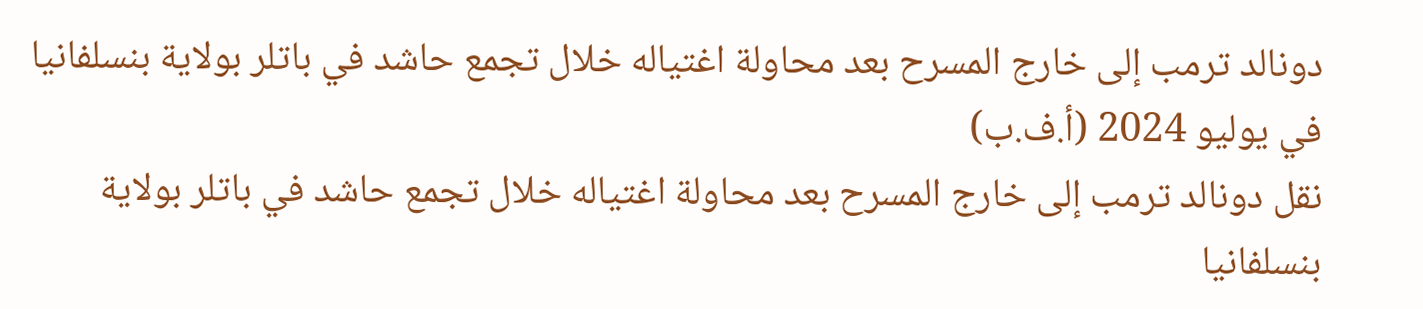دونالد ترمب إلى خارج المسرح بعد محاولة اغتياله خلال تجمع حاشد في باتلر بولاية بنسلفانيا في يوليو 2024 (أ.ف.ب)
نقل دونالد ترمب إلى خارج المسرح بعد محاولة اغتياله خلال تجمع حاشد في باتلر بولاية بنسلفانيا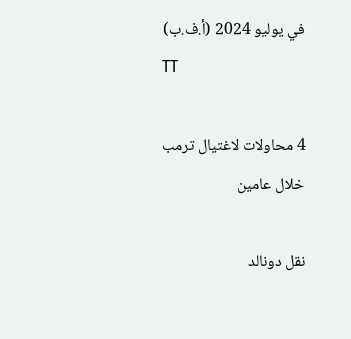في يوليو 2024 (أ.ف.ب)
TT

4 محاولات لاغتيال ترمب خلال عامين

نقل دونالد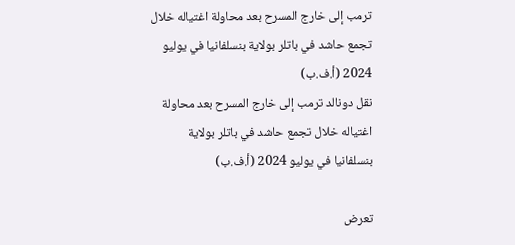ترمب إلى خارج المسرح بعد محاولة اغتياله خلال تجمع حاشد في باتلر بولاية بنسلفانيا في يوليو 2024 (أ.ف.ب)
نقل دونالد ترمب إلى خارج المسرح بعد محاولة اغتياله خلال تجمع حاشد في باتلر بولاية بنسلفانيا في يوليو 2024 (أ.ف.ب)

تعرض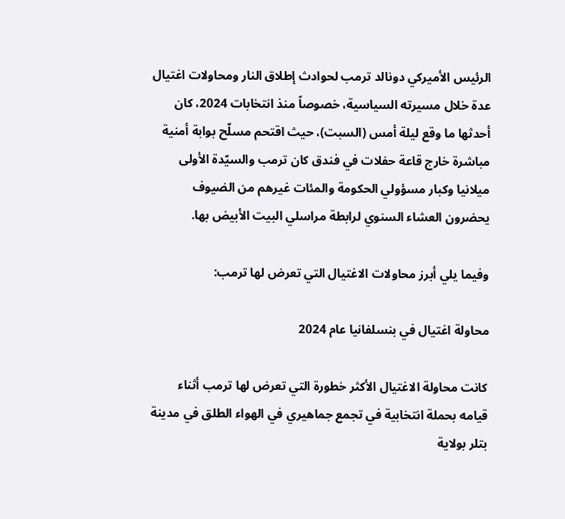الرئيس الأميركي دونالد ترمب لحوادث إطلاق النار ومحاولات اغتيال عدة خلال مسيرته السياسية، خصوصاً منذ انتخابات 2024، كان أحدثها ما وقع ليلة أمس (السبت)، حيث اقتحم مسلّح بوابة أمنية مباشرة خارج قاعة حفلات في فندق كان ترمب والسيّدة الأولى ميلانيا وكبار مسؤولي الحكومة والمئات غيرهم من الضيوف يحضرون العشاء السنوي لرابطة مراسلي البيت الأبيض بها.

وفيما يلي أبرز محاولات الاغتيال التي تعرض لها ترمب:

محاولة اغتيال في بنسلفانيا عام 2024

كانت محاولة الاغتيال الأكثر خطورة التي تعرض لها ترمب أثناء قيامه بحملة انتخابية في تجمع جماهيري في الهواء الطلق في مدينة بتلر بولاية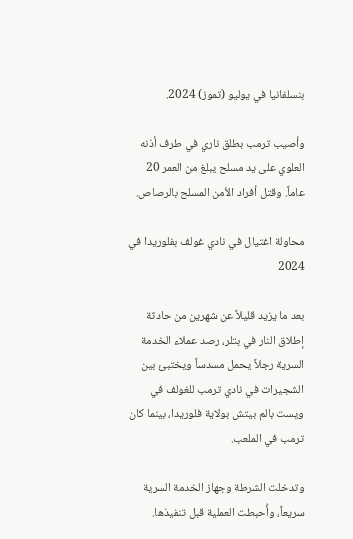بنسلفانيا في يوليو (تموز) 2024.

وأصيب ترمب بطلق ناري في طرف أذنه العلوي على يد مسلح يبلغ من العمر 20 عاماً. وقتل أفراد الأمن المسلح بالرصاص.

محاولة اغتيال في نادي غولف بفلوريدا في 2024

بعد ما يزيد قليلاً عن شهرين من حادثة إطلاق النار في بتلر، رصد عملاء الخدمة السرية رجلاً يحمل مسدساً ويختبئ بين الشجيرات في نادي ترمب للغولف في ويست بالم بيتش بولاية فلوريدا، بينما كان ترمب في الملعب.

وتدخلت الشرطة وجهاز الخدمة السرية سريعاً، وأُحبطت العملية قبل تنفيذها.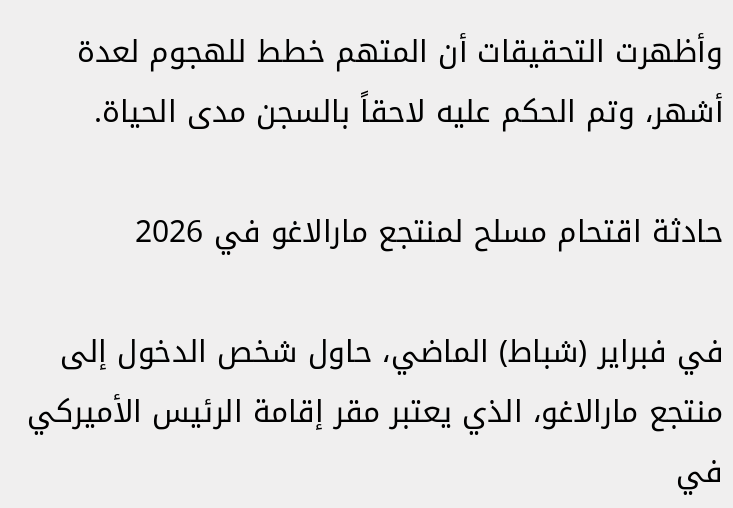وأظهرت التحقيقات أن المتهم خطط للهجوم لعدة أشهر، وتم الحكم عليه لاحقاً بالسجن مدى الحياة.

حادثة اقتحام مسلح لمنتجع مارالاغو في 2026

في فبراير (شباط) الماضي، حاول شخص الدخول إلى منتجع مارالاغو، الذي يعتبر مقر إقامة الرئيس الأميركي في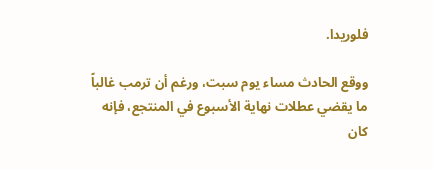فلوريدا.

ووقع الحادث مساء يوم سبت، ورغم أن ترمب غالباً ما يقضي عطلات نهاية الأسبوع في المنتجع، فإنه كان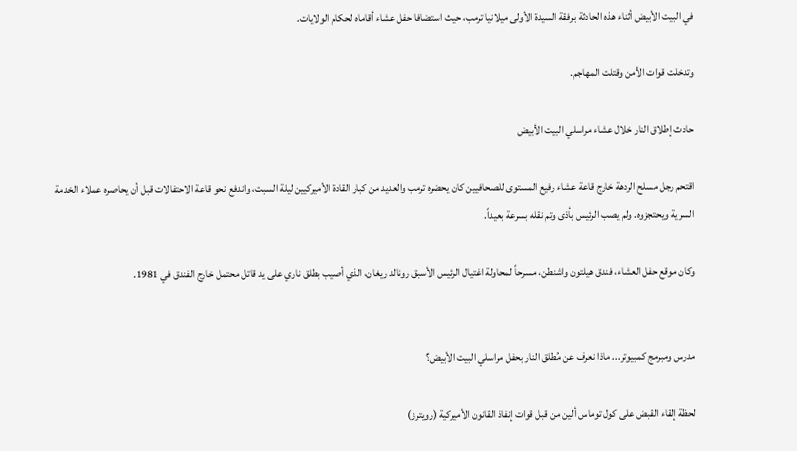في البيت الأبيض أثناء هذه الحادثة برفقة السيدة الأولى ميلانيا ترمب، حيث استضافا حفل عشاء أقاماه لحكام الولايات.

وتدخلت قوات الأمن وقتلت المهاجم.

حادث إطلاق النار خلال عشاء مراسلي البيت الأبيض

اقتحم رجل مسلح الردهة خارج قاعة عشاء رفيع المستوى للصحافيين كان يحضره ترمب والعديد من كبار القادة الأميركيين ليلة السبت، واندفع نحو قاعة الاحتفالات قبل أن يحاصره عملاء الخدمة السرية ويحتجزوه. ولم يصب الرئيس بأذى وتم نقله بسرعة بعيداً.

وكان موقع حفل العشاء، فندق هيلتون واشنطن، مسرحاً لمحاولة اغتيال الرئيس الأسبق رونالد ريغان، الذي أصيب بطلق ناري على يد قاتل محتمل خارج الفندق في 1981.


مدرس ومبرمج كمبيوتر... ماذا نعرف عن مُطلق النار بحفل مراسلي البيت الأبيض؟

لحظة إلقاء القبض على كول توماس ألين من قبل قوات إنفاذ القانون الأميركية (رويترز)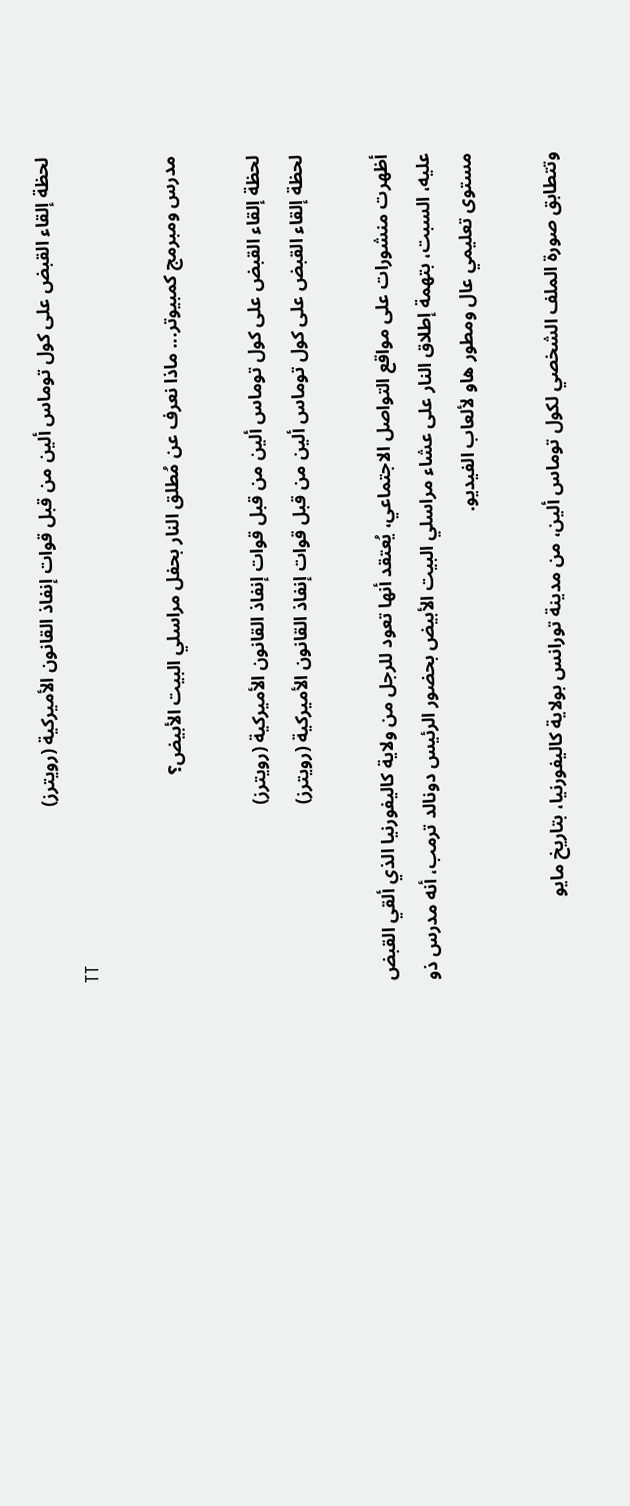لحظة إلقاء القبض على كول توماس ألين من قبل قوات إنفاذ القانون الأميركية (رويترز)
TT

مدرس ومبرمج كمبيوتر... ماذا نعرف عن مُطلق النار بحفل مراسلي البيت الأبيض؟

لحظة إلقاء القبض على كول توماس ألين من قبل قوات إنفاذ القانون الأميركية (رويترز)
لحظة إلقاء القبض على كول توماس ألين من قبل قوات إنفاذ القانون الأميركية (رويترز)

أظهرت منشورات على مواقع التواصل الاجتماعي، يُعتقد أنها تعود للرجل من ولاية كاليفورنيا الذي ألقي القبض عليه، السبت، بتهمة إطلاق النار على عشاء مراسلي البيت الأبيض بحضور الرئيس دونالد ترمب، أنه مدرس ذو مستوى تعليمي عال ومطور هاو لألعاب الفيديو.

وتتطابق صورة الملف الشخصي لكول توماس ألين، من مدينة تورانس بولاية كاليفورنيا، بتاريخ مايو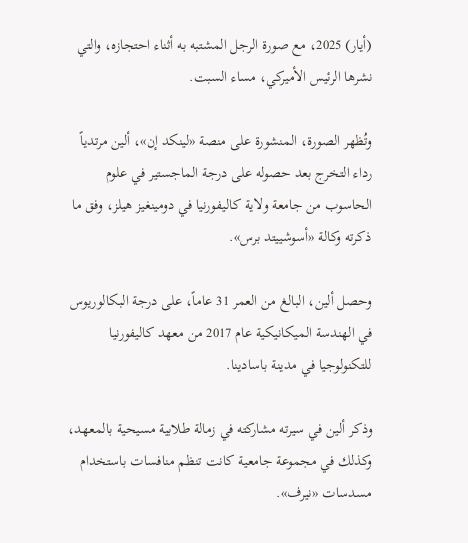(أيار) 2025، مع صورة الرجل المشتبه به أثناء احتجازه، والتي نشرها الرئيس الأميركي، مساء السبت.

وتُظهر الصورة، المنشورة على منصة «لينكد إن»، ألين مرتدياً رداء التخرج بعد حصوله على درجة الماجستير في علوم الحاسوب من جامعة ولاية كاليفورنيا في دومينغيز هيلز، وفق ما ذكرته وكالة «أسوشييتد برس».

وحصل ألين، البالغ من العمر 31 عاماً، على درجة البكالوريوس في الهندسة الميكانيكية عام 2017 من معهد كاليفورنيا للتكنولوجيا في مدينة باسادينا.

وذكر ألين في سيرته مشاركته في زمالة طلابية مسيحية بالمعهد، وكذلك في مجموعة جامعية كانت تنظم منافسات باستخدام مسدسات «نيرف».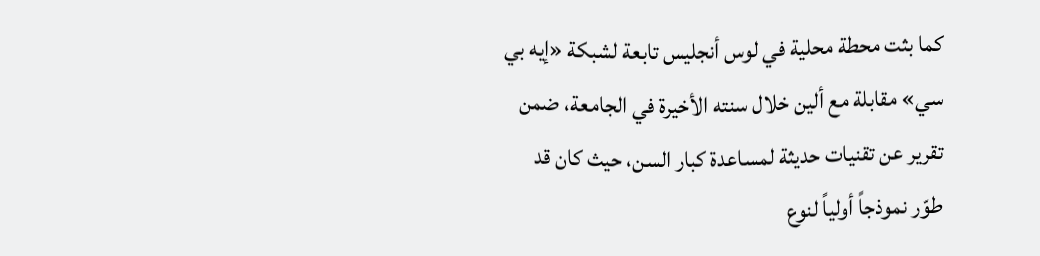كما بثت محطة محلية في لوس أنجليس تابعة لشبكة «إيه بي سي» مقابلة مع ألين خلال سنته الأخيرة في الجامعة، ضمن تقرير عن تقنيات حديثة لمساعدة كبار السن، حيث كان قد طوّر نموذجاً أولياً لنوع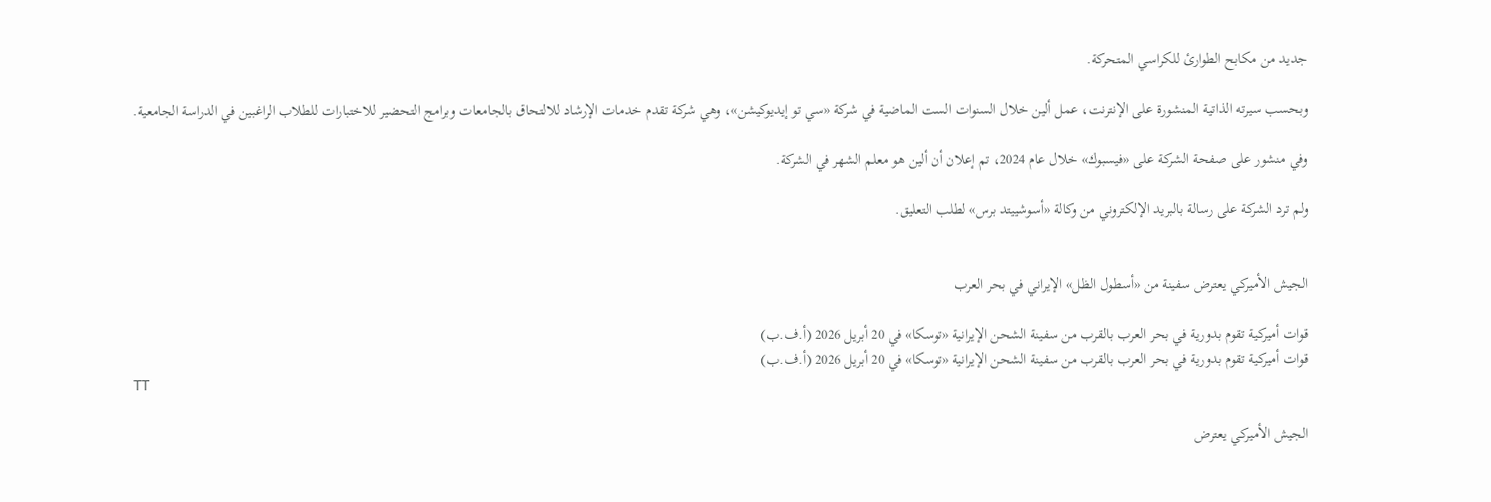جديد من مكابح الطوارئ للكراسي المتحركة.

وبحسب سيرته الذاتية المنشورة على الإنترنت، عمل ألين خلال السنوات الست الماضية في شركة «سي تو إيديوكيشن»، وهي شركة تقدم خدمات الإرشاد للالتحاق بالجامعات وبرامج التحضير للاختبارات للطلاب الراغبين في الدراسة الجامعية.

وفي منشور على صفحة الشركة على «فيسبوك» خلال عام 2024، تم إعلان أن ألين هو معلم الشهر في الشركة.

ولم ترد الشركة على رسالة بالبريد الإلكتروني من وكالة «أسوشييتد برس» لطلب التعليق.


الجيش الأميركي يعترض سفينة من «أسطول الظل» الإيراني في بحر العرب

قوات أميركية تقوم بدورية في بحر العرب بالقرب من سفينة الشحن الإيرانية «توسكا» في 20 أبريل 2026 (أ.ف.ب)
قوات أميركية تقوم بدورية في بحر العرب بالقرب من سفينة الشحن الإيرانية «توسكا» في 20 أبريل 2026 (أ.ف.ب)
TT

الجيش الأميركي يعترض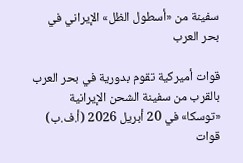سفينة من «أسطول الظل» الإيراني في بحر العرب

قوات أميركية تقوم بدورية في بحر العرب بالقرب من سفينة الشحن الإيرانية «توسكا» في 20 أبريل 2026 (أ.ف.ب)
قوات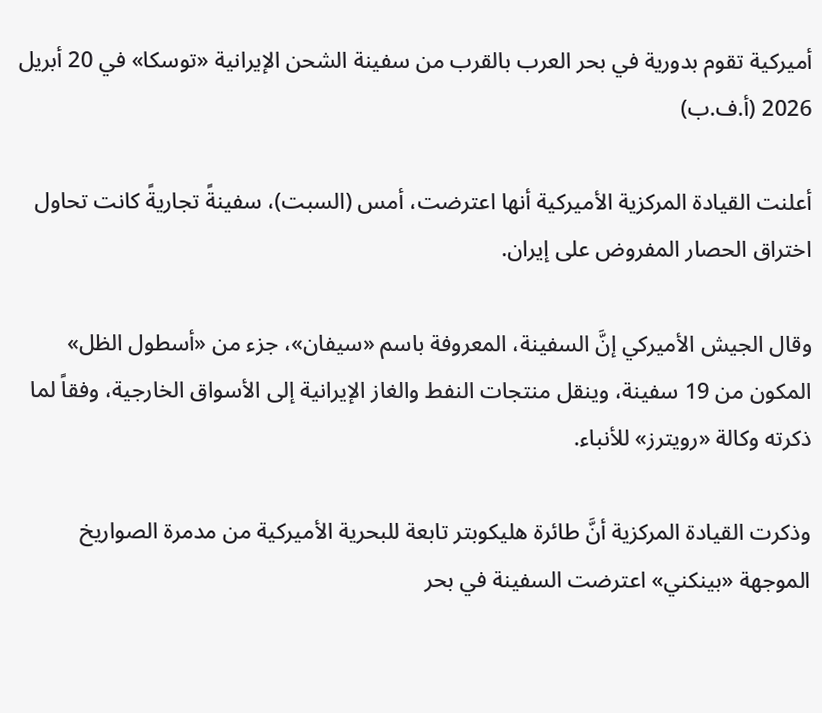أميركية تقوم بدورية في بحر العرب بالقرب من سفينة الشحن الإيرانية «توسكا» في 20 أبريل 2026 (أ.ف.ب)

أعلنت القيادة المركزية الأميركية أنها اعترضت، أمس (السبت)، سفينةً تجاريةً كانت تحاول اختراق الحصار المفروض على إيران.

وقال الجيش الأميركي إنَّ السفينة، المعروفة باسم «سيفان»، جزء من «أسطول الظل» المكون من 19 سفينة، وينقل منتجات النفط والغاز الإيرانية إلى الأسواق الخارجية، وفقاً لما ذكرته وكالة «رويترز» للأنباء.

وذكرت القيادة المركزية أنَّ طائرة هليكوبتر تابعة للبحرية الأميركية من مدمرة الصواريخ الموجهة «بينكني» اعترضت السفينة في بحر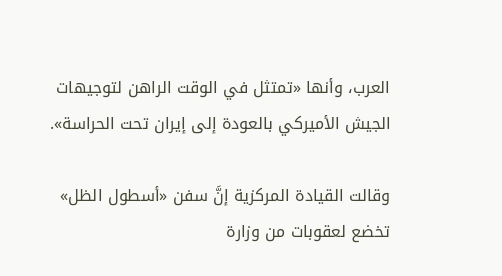العرب، وأنها «تمتثل في الوقت الراهن لتوجيهات الجيش الأميركي بالعودة إلى إيران تحت الحراسة».

وقالت القيادة المركزية إنَّ سفن «أسطول الظل» تخضع لعقوبات من وزارة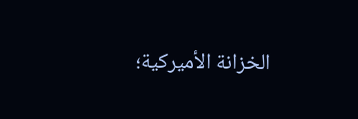الخزانة الأميركية؛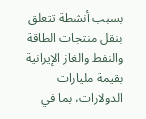بسبب أنشطة تتعلق بنقل منتجات الطاقة والنفط والغاز الإيرانية بقيمة مليارات الدولارات، بما في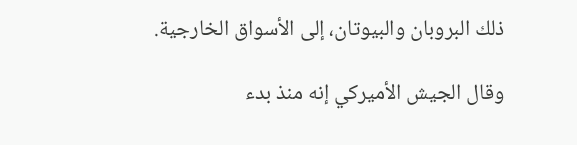ذلك البروبان والبيوتان، إلى الأسواق الخارجية.

وقال الجيش الأميركي إنه منذ بدء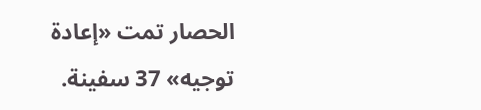الحصار تمت «إعادة توجيه» 37 سفينة.